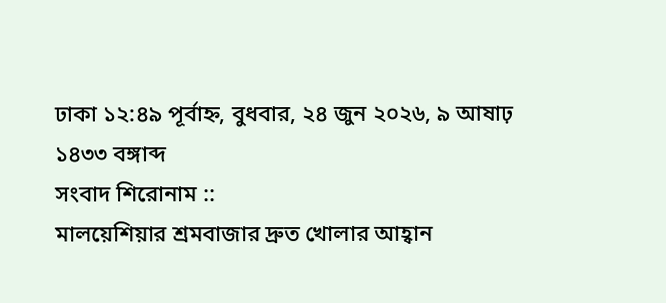ঢাকা ১২:৪৯ পূর্বাহ্ন, বুধবার, ২৪ জুন ২০২৬, ৯ আষাঢ় ১৪৩৩ বঙ্গাব্দ
সংবাদ শিরোনাম ::
মালয়েশিয়ার শ্রমবাজার দ্রুত খোলার আহ্বান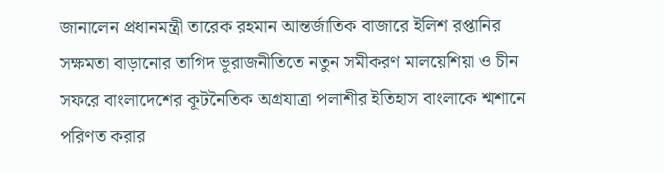জানালেন প্রধানমন্ত্রী তারেক রহমান আন্তর্জাতিক বাজারে ইলিশ রপ্তানির সক্ষমতা বাড়ানোর তাগিদ ভূরাজনীতিতে নতুন সমীকরণ মালয়েশিয়া ও চীন সফরে বাংলাদেশের কূটনৈতিক অগ্রযাত্রা পলাশীর ইতিহাস বাংলাকে শ্মশানে পরিণত করার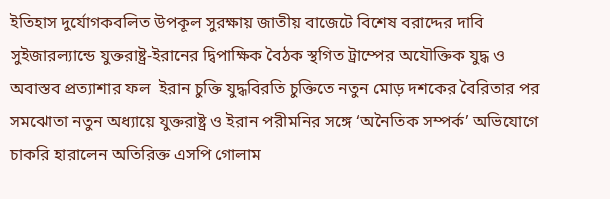ইতিহাস দুর্যোগকবলিত উপকূল সুরক্ষায় জাতীয় বাজেটে বিশেষ বরাদ্দের দাবি সুইজারল্যান্ডে যুক্তরাষ্ট্র-ইরানের দ্বিপাক্ষিক বৈঠক স্থগিত ট্রাম্পের অযৌক্তিক যুদ্ধ ও অবাস্তব প্রত্যাশার ফল  ইরান চুক্তি যুদ্ধবিরতি চুক্তিতে নতুন মোড় দশকের বৈরিতার পর সমঝোতা নতুন অধ্যায়ে যুক্তরাষ্ট্র ও ইরান পরীমনির সঙ্গে ‘অনৈতিক সম্পর্ক’ অভিযোগে চাকরি হারালেন অতিরিক্ত এসপি গোলাম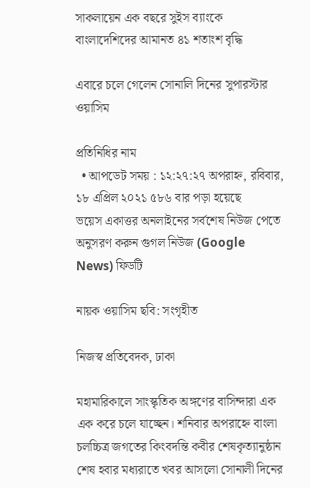সাকলায়েন এক বছরে সুইস ব্যাংকে বাংলাদেশিদের আমানত ৪১ শতাংশ বৃদ্ধি

এবারে চলে গেলেন সোনালি দিনের সুপারস্টার ওয়াসিম

প্রতিনিধির নাম
  • আপডেট সময় : ১২:২৭:২৭ অপরাহ্ন, রবিবার, ১৮ এপ্রিল ২০২১ ৫৮৬ বার পড়া হয়েছে
ভয়েস একাত্তর অনলাইনের সর্বশেষ নিউজ পেতে অনুসরণ করুন গুগল নিউজ (Google News) ফিডটি

নায়ক ওয়াসিম ছবি: সংগৃহীত

নিজস্ব প্রতিবেদক, ঢাকা

মহামারিকালে সাংস্কৃতিক অঙ্গণের বাসিন্দারা এক এক করে চলে যাচ্ছেন। শনিবার অপরাহ্নে বাংলা চলচ্চিত্র জগতের কিংবদন্তি কবীর শেষকৃত্যানুষ্ঠান শেষ হবার মধ্যরাতে খবর আসলো সোনালী দিনের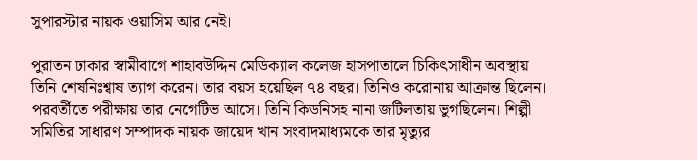সুপারস্টার নায়ক ওয়াসিম আর নেই।

পুরাতন ঢাকার স্বামীবাগে শাহাবউদ্দিন মেডিক্যাল কলেজ হাসপাতালে চিকিৎসাধীন অবস্থায় তিনি শেষনিঃশ্বাষ ত্যাগ করেন। তার বয়স হয়েছিল ৭৪ বছর। তিনিও করোনায় আক্রান্ত ছিলেন। পরবর্তীতে পরীক্ষায় তার নেগেটিভ আসে। তিনি কিডনিসহ নানা জটিলতায় ভুগছিলেন। শিল্পী সমিতির সাধারণ সম্পাদক নায়ক জায়েদ খান সংবাদমাধ্যমকে তার মৃত্যুর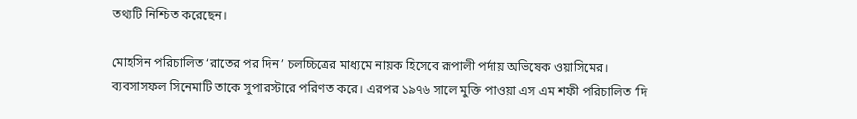তথ্যটি নিশ্চিত করেছেন।

মোহসিন পরিচালিত ‘রাতের পর দিন’ চলচ্চিত্রের মাধ্যমে নায়ক হিসেবে রূপালী পর্দায় অভিষেক ওয়াসিমের। ব্যবসাসফল সিনেমাটি তাকে সুপারস্টারে পরিণত করে। এরপর ১৯৭৬ সালে মুক্তি পাওয়া এস এম শফী পরিচালিত ‘দি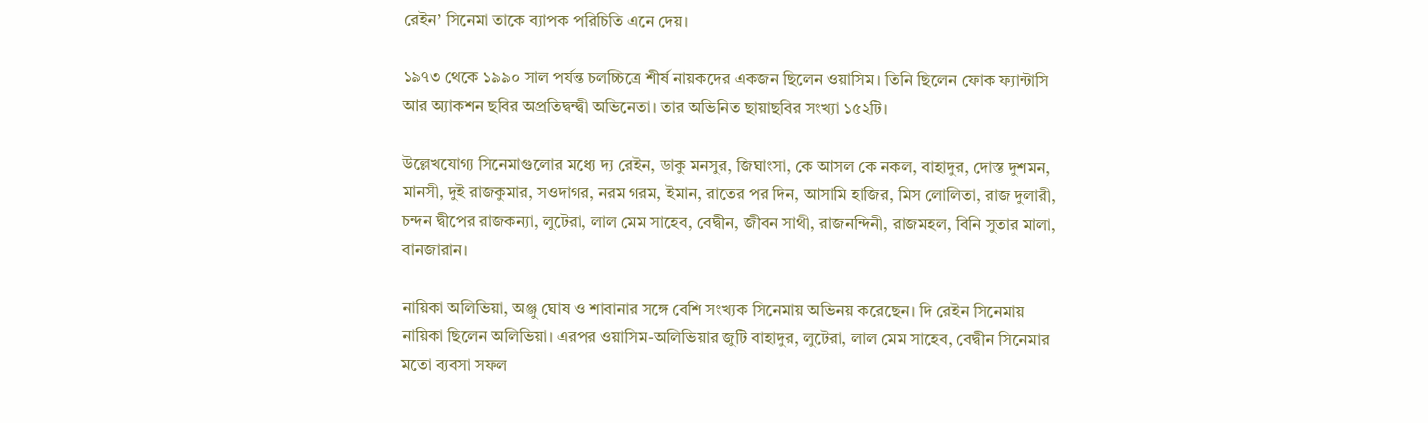রেইন’ সিনেমা তাকে ব্যাপক পরিচিতি এনে দেয়।

১৯৭৩ থেকে ১৯৯০ সাল পর্যন্ত চলচ্চিত্রে শীর্ষ নায়কদের একজন ছিলেন ওয়াসিম। তিনি ছিলেন ফোক ফ্যান্টাসি আর অ্যাকশন ছবির অপ্রতিদ্বন্দ্বী অভিনেতা। তার অভিনিত ছায়াছবির সংখ্যা ১৫২টি।

উল্লেখযোগ্য সিনেমাগুলোর মধ্যে দ্য রেইন, ডাকু মনসুর, জিঘাংসা, কে আসল কে নকল, বাহাদুর, দোস্ত দুশমন, মানসী, দুই রাজকুমার, সওদাগর, নরম গরম, ইমান, রাতের পর দিন, আসামি হাজির, মিস লোলিতা, রাজ দুলারী, চন্দন দ্বীপের রাজকন্যা, লুটেরা, লাল মেম সাহেব, বেদ্বীন, জীবন সাথী, রাজনন্দিনী, রাজমহল, বিনি সুতার মালা, বানজারান।

নায়িকা অলিভিয়া, অঞ্জু ঘোষ ও শাবানার সঙ্গে বেশি সংখ্যক সিনেমায় অভিনয় করেছেন। দি রেইন সিনেমায় নায়িকা ছিলেন অলিভিয়া। এরপর ওয়াসিম-অলিভিয়ার জুটি বাহাদুর, লুটেরা, লাল মেম সাহেব, বেদ্বীন সিনেমার মতো ব্যবসা সফল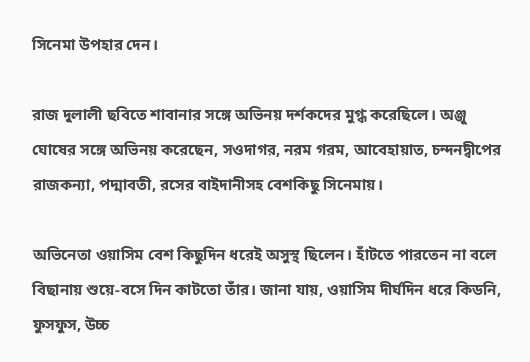সিনেমা উপহার দেন।

রাজ দুলালী ছবিতে শাবানার সঙ্গে অভিনয় দর্শকদের মুগ্ধ করেছিলে। অঞ্জু ঘোষের সঙ্গে অভিনয় করেছেন, সওদাগর, নরম গরম, আবেহায়াত, চন্দনদ্বীপের রাজকন্যা, পদ্মাবতী, রসের বাইদানীসহ বেশকিছু সিনেমায়।

অভিনেতা ওয়াসিম বেশ কিছুদিন ধরেই অসুস্থ ছিলেন। হাঁটতে পারতেন না বলে বিছানায় শুয়ে-বসে দিন কাটতো তাঁর। জানা যায়, ওয়াসিম দীর্ঘদিন ধরে কিডনি, ফুসফুস, উচ্চ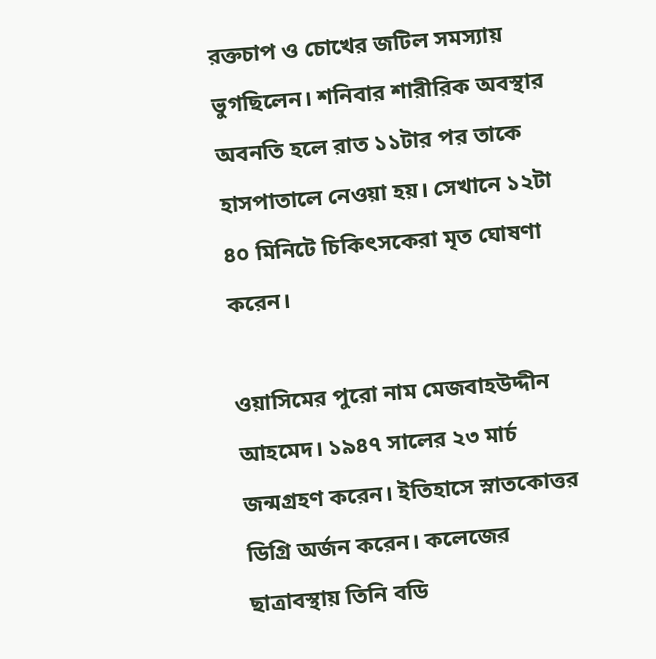রক্তচাপ ও চোখের জটিল সমস্যায় ভুগছিলেন। শনিবার শারীরিক অবস্থার অবনতি হলে রাত ১১টার পর তাকে হাসপাতালে নেওয়া হয়। সেখানে ১২টা ৪০ মিনিটে চিকিৎসকেরা মৃত ঘোষণা করেন।

ওয়াসিমের পুরো নাম মেজবাহউদ্দীন আহমেদ। ১৯৪৭ সালের ২৩ মার্চ জন্মগ্রহণ করেন। ইতিহাসে স্নাতকোত্তর ডিগ্রি অর্জন করেন। কলেজের ছাত্রাবস্থায় তিনি বডি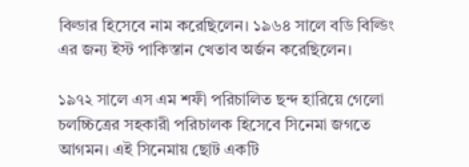বিল্ডার হিসেবে নাম করেছিলেন। ১৯৬৪ সালে বডি বিল্ডিং এর জন্য ইস্ট পাকিস্তান খেতাব অর্জন করেছিলেন।

১৯৭২ সালে এস এম শফী পরিচালিত ছন্দ হারিয়ে গেলো চলচ্চিত্রের সহকারী পরিচালক হিসেবে সিনেমা জগতে আগমন। এই সিনেমায় ছোট একটি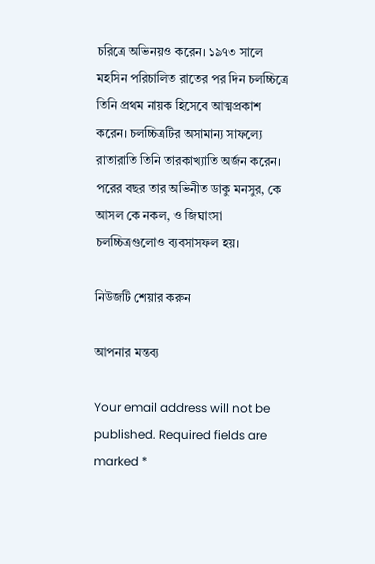চরিত্রে অভিনয়ও করেন। ১৯৭৩ সালে মহসিন পরিচালিত রাতের পর দিন চলচ্চিত্রে তিনি প্রথম নায়ক হিসেবে আত্মপ্রকাশ করেন। চলচ্চিত্রটির অসামান্য সাফল্যে রাতারাতি তিনি তারকাখ্যাতি অর্জন করেন। পরের বছর তার অভিনীত ডাকু মনসুর, কে আসল কে নকল, ও জিঘাংসা চলচ্চিত্রগুলোও ব্যবসাসফল হয়।

নিউজটি শেয়ার করুন

আপনার মন্তব্য

Your email address will not be published. Required fields are marked *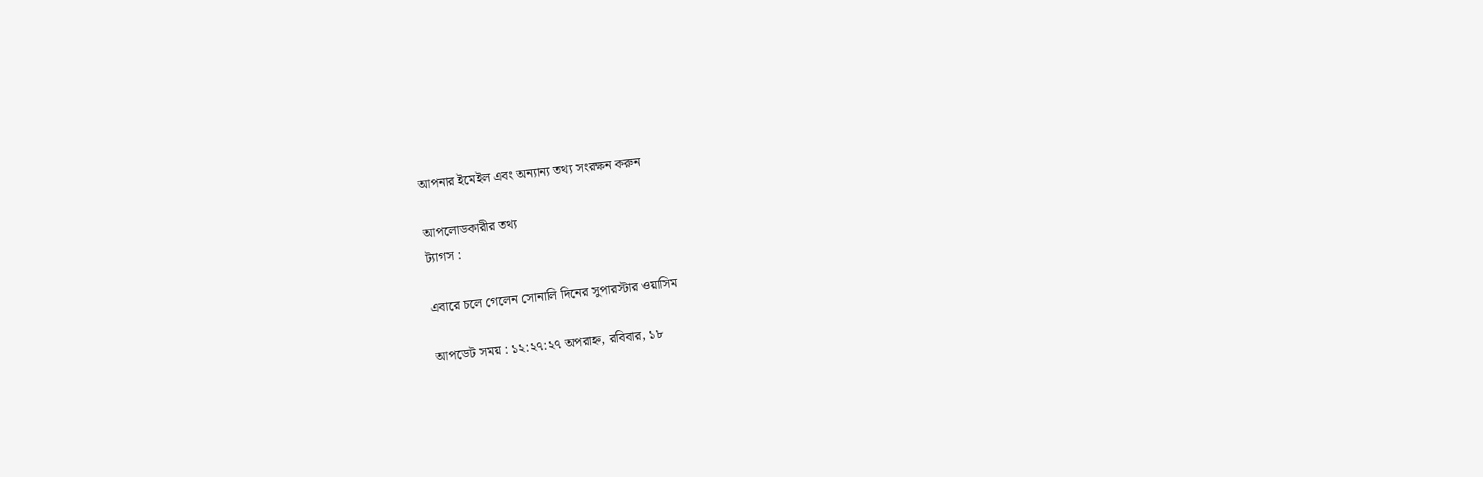আপনার ইমেইল এবং অন্যান্য তথ্য সংরক্ষন করুন

আপলোডকারীর তথ্য
ট্যাগস :

এবারে চলে গেলেন সোনালি দিনের সুপারস্টার ওয়াসিম

আপডেট সময় : ১২:২৭:২৭ অপরাহ্ন, রবিবার, ১৮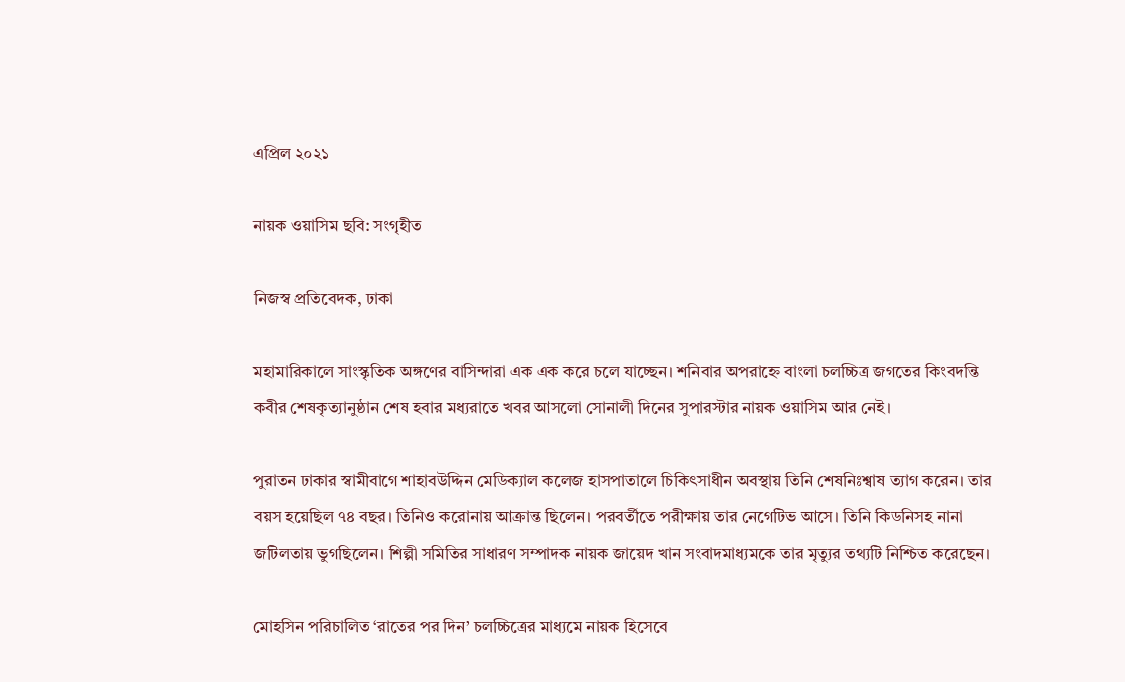এপ্রিল ২০২১

নায়ক ওয়াসিম ছবি: সংগৃহীত

নিজস্ব প্রতিবেদক, ঢাকা

মহামারিকালে সাংস্কৃতিক অঙ্গণের বাসিন্দারা এক এক করে চলে যাচ্ছেন। শনিবার অপরাহ্নে বাংলা চলচ্চিত্র জগতের কিংবদন্তি কবীর শেষকৃত্যানুষ্ঠান শেষ হবার মধ্যরাতে খবর আসলো সোনালী দিনের সুপারস্টার নায়ক ওয়াসিম আর নেই।

পুরাতন ঢাকার স্বামীবাগে শাহাবউদ্দিন মেডিক্যাল কলেজ হাসপাতালে চিকিৎসাধীন অবস্থায় তিনি শেষনিঃশ্বাষ ত্যাগ করেন। তার বয়স হয়েছিল ৭৪ বছর। তিনিও করোনায় আক্রান্ত ছিলেন। পরবর্তীতে পরীক্ষায় তার নেগেটিভ আসে। তিনি কিডনিসহ নানা জটিলতায় ভুগছিলেন। শিল্পী সমিতির সাধারণ সম্পাদক নায়ক জায়েদ খান সংবাদমাধ্যমকে তার মৃত্যুর তথ্যটি নিশ্চিত করেছেন।

মোহসিন পরিচালিত ‘রাতের পর দিন’ চলচ্চিত্রের মাধ্যমে নায়ক হিসেবে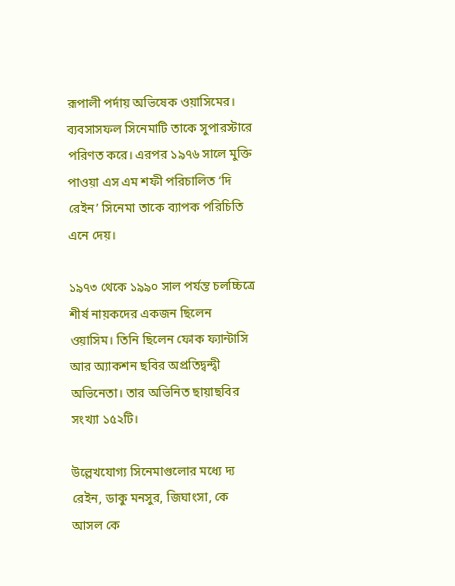রূপালী পর্দায় অভিষেক ওয়াসিমের। ব্যবসাসফল সিনেমাটি তাকে সুপারস্টারে পরিণত করে। এরপর ১৯৭৬ সালে মুক্তি পাওয়া এস এম শফী পরিচালিত ‘দি রেইন’ সিনেমা তাকে ব্যাপক পরিচিতি এনে দেয়।

১৯৭৩ থেকে ১৯৯০ সাল পর্যন্ত চলচ্চিত্রে শীর্ষ নায়কদের একজন ছিলেন ওয়াসিম। তিনি ছিলেন ফোক ফ্যান্টাসি আর অ্যাকশন ছবির অপ্রতিদ্বন্দ্বী অভিনেতা। তার অভিনিত ছায়াছবির সংখ্যা ১৫২টি।

উল্লেখযোগ্য সিনেমাগুলোর মধ্যে দ্য রেইন, ডাকু মনসুর, জিঘাংসা, কে আসল কে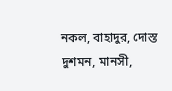নকল, বাহাদুর, দোস্ত দুশমন, মানসী,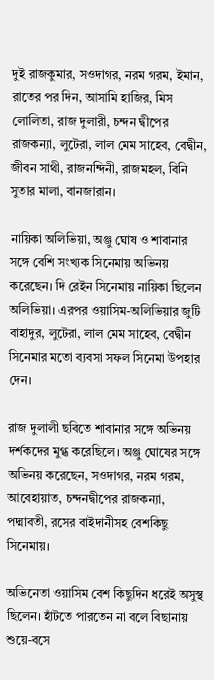দুই রাজকুমার, সওদাগর, নরম গরম, ইমান, রাতের পর দিন, আসামি হাজির, মিস লোলিতা, রাজ দুলারী, চন্দন দ্বীপের রাজকন্যা, লুটেরা, লাল মেম সাহেব, বেদ্বীন, জীবন সাথী, রাজনন্দিনী, রাজমহল, বিনি সুতার মালা, বানজারান।

নায়িকা অলিভিয়া, অঞ্জু ঘোষ ও শাবানার সঙ্গে বেশি সংখ্যক সিনেমায় অভিনয় করেছেন। দি রেইন সিনেমায় নায়িকা ছিলেন অলিভিয়া। এরপর ওয়াসিম-অলিভিয়ার জুটি বাহাদুর, লুটেরা, লাল মেম সাহেব, বেদ্বীন সিনেমার মতো ব্যবসা সফল সিনেমা উপহার দেন।

রাজ দুলালী ছবিতে শাবানার সঙ্গে অভিনয় দর্শকদের মুগ্ধ করেছিলে। অঞ্জু ঘোষের সঙ্গে অভিনয় করেছেন, সওদাগর, নরম গরম, আবেহায়াত, চন্দনদ্বীপের রাজকন্যা, পদ্মাবতী, রসের বাইদানীসহ বেশকিছু সিনেমায়।

অভিনেতা ওয়াসিম বেশ কিছুদিন ধরেই অসুস্থ ছিলেন। হাঁটতে পারতেন না বলে বিছানায় শুয়ে-বসে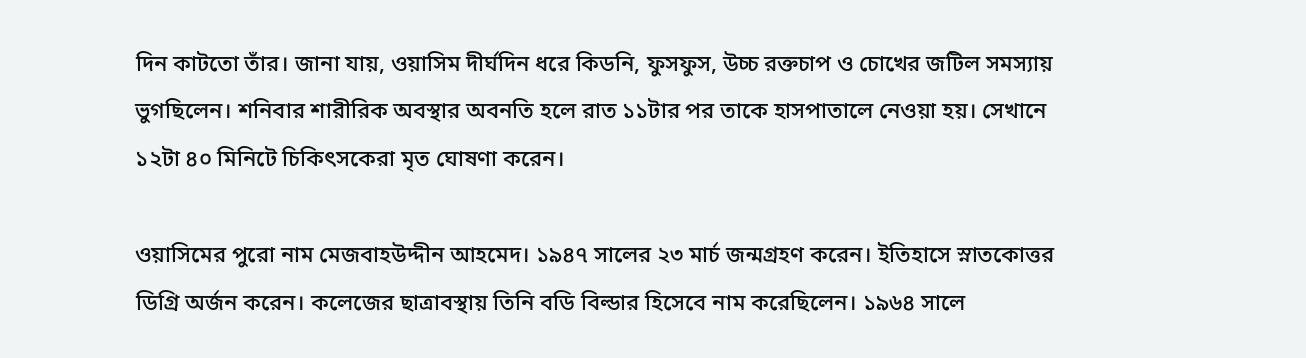দিন কাটতো তাঁর। জানা যায়, ওয়াসিম দীর্ঘদিন ধরে কিডনি, ফুসফুস, উচ্চ রক্তচাপ ও চোখের জটিল সমস্যায় ভুগছিলেন। শনিবার শারীরিক অবস্থার অবনতি হলে রাত ১১টার পর তাকে হাসপাতালে নেওয়া হয়। সেখানে ১২টা ৪০ মিনিটে চিকিৎসকেরা মৃত ঘোষণা করেন।

ওয়াসিমের পুরো নাম মেজবাহউদ্দীন আহমেদ। ১৯৪৭ সালের ২৩ মার্চ জন্মগ্রহণ করেন। ইতিহাসে স্নাতকোত্তর ডিগ্রি অর্জন করেন। কলেজের ছাত্রাবস্থায় তিনি বডি বিল্ডার হিসেবে নাম করেছিলেন। ১৯৬৪ সালে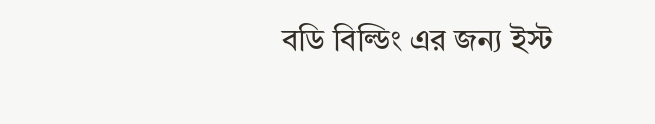বডি বিল্ডিং এর জন্য ইস্ট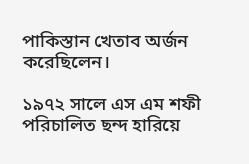পাকিস্তান খেতাব অর্জন করেছিলেন।

১৯৭২ সালে এস এম শফী পরিচালিত ছন্দ হারিয়ে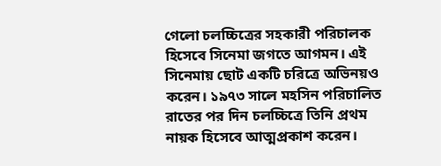গেলো চলচ্চিত্রের সহকারী পরিচালক হিসেবে সিনেমা জগতে আগমন। এই সিনেমায় ছোট একটি চরিত্রে অভিনয়ও করেন। ১৯৭৩ সালে মহসিন পরিচালিত রাতের পর দিন চলচ্চিত্রে তিনি প্রথম নায়ক হিসেবে আত্মপ্রকাশ করেন।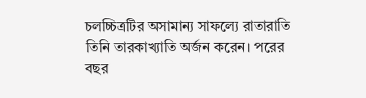চলচ্চিত্রটির অসামান্য সাফল্যে রাতারাতি তিনি তারকাখ্যাতি অর্জন করেন। পরের বছর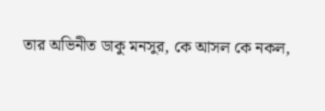তার অভিনীত ডাকু মনসুর, কে আসল কে নকল,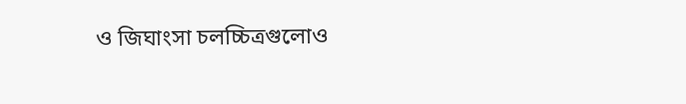ও জিঘাংসা চলচ্চিত্রগুলোও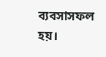ব্যবসাসফল হয়।